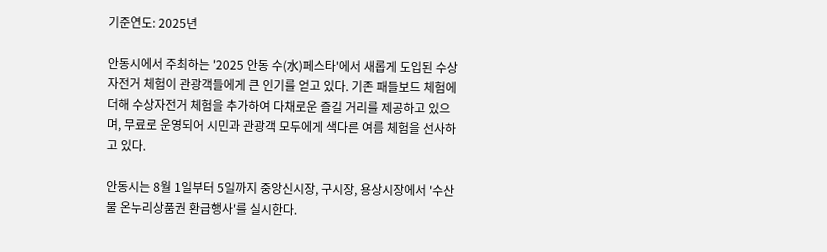기준연도: 2025년

안동시에서 주최하는 '2025 안동 수(水)페스타'에서 새롭게 도입된 수상자전거 체험이 관광객들에게 큰 인기를 얻고 있다. 기존 패들보드 체험에 더해 수상자전거 체험을 추가하여 다채로운 즐길 거리를 제공하고 있으며, 무료로 운영되어 시민과 관광객 모두에게 색다른 여름 체험을 선사하고 있다.

안동시는 8월 1일부터 5일까지 중앙신시장, 구시장, 용상시장에서 '수산물 온누리상품권 환급행사'를 실시한다.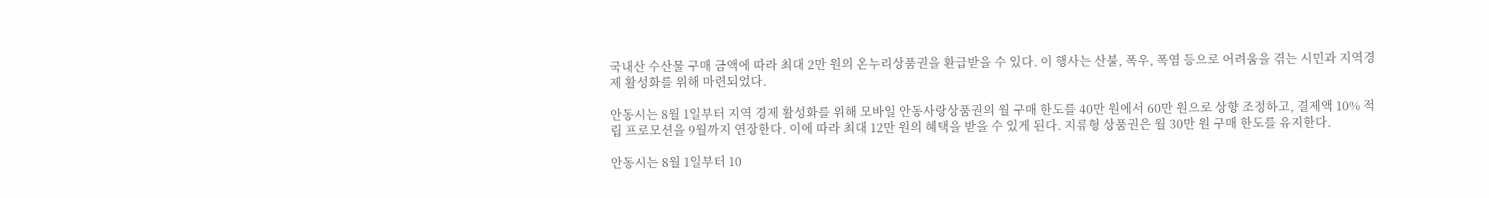국내산 수산물 구매 금액에 따라 최대 2만 원의 온누리상품권을 환급받을 수 있다. 이 행사는 산불, 폭우, 폭염 등으로 어려움을 겪는 시민과 지역경제 활성화를 위해 마련되었다.

안동시는 8월 1일부터 지역 경제 활성화를 위해 모바일 안동사랑상품권의 월 구매 한도를 40만 원에서 60만 원으로 상향 조정하고, 결제액 10% 적립 프로모션을 9월까지 연장한다. 이에 따라 최대 12만 원의 혜택을 받을 수 있게 된다. 지류형 상품권은 월 30만 원 구매 한도를 유지한다.

안동시는 8월 1일부터 10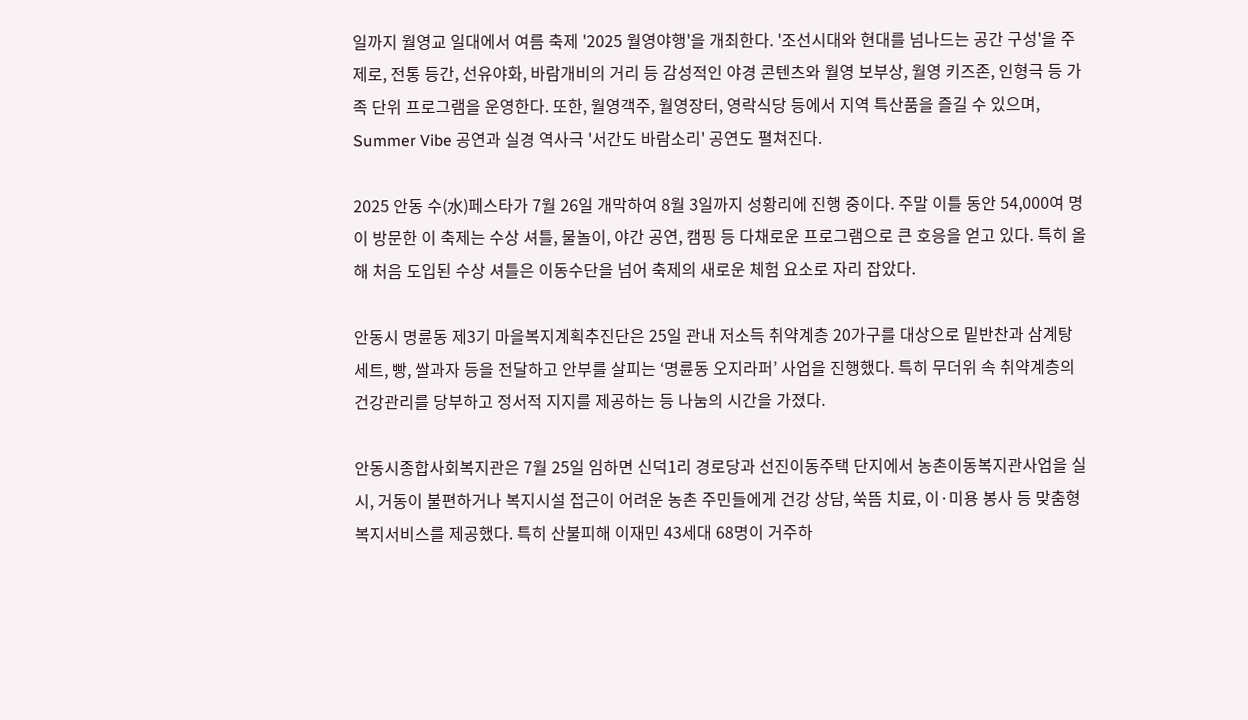일까지 월영교 일대에서 여름 축제 '2025 월영야행'을 개최한다. '조선시대와 현대를 넘나드는 공간 구성'을 주제로, 전통 등간, 선유야화, 바람개비의 거리 등 감성적인 야경 콘텐츠와 월영 보부상, 월영 키즈존, 인형극 등 가족 단위 프로그램을 운영한다. 또한, 월영객주, 월영장터, 영락식당 등에서 지역 특산품을 즐길 수 있으며, Summer Vibe 공연과 실경 역사극 '서간도 바람소리' 공연도 펼쳐진다.

2025 안동 수(水)페스타가 7월 26일 개막하여 8월 3일까지 성황리에 진행 중이다. 주말 이틀 동안 54,000여 명이 방문한 이 축제는 수상 셔틀, 물놀이, 야간 공연, 캠핑 등 다채로운 프로그램으로 큰 호응을 얻고 있다. 특히 올해 처음 도입된 수상 셔틀은 이동수단을 넘어 축제의 새로운 체험 요소로 자리 잡았다.

안동시 명륜동 제3기 마을복지계획추진단은 25일 관내 저소득 취약계층 20가구를 대상으로 밑반찬과 삼계탕 세트, 빵, 쌀과자 등을 전달하고 안부를 살피는 ‘명륜동 오지라퍼’ 사업을 진행했다. 특히 무더위 속 취약계층의 건강관리를 당부하고 정서적 지지를 제공하는 등 나눔의 시간을 가졌다.

안동시종합사회복지관은 7월 25일 임하면 신덕1리 경로당과 선진이동주택 단지에서 농촌이동복지관사업을 실시, 거동이 불편하거나 복지시설 접근이 어려운 농촌 주민들에게 건강 상담, 쑥뜸 치료, 이·미용 봉사 등 맞춤형 복지서비스를 제공했다. 특히 산불피해 이재민 43세대 68명이 거주하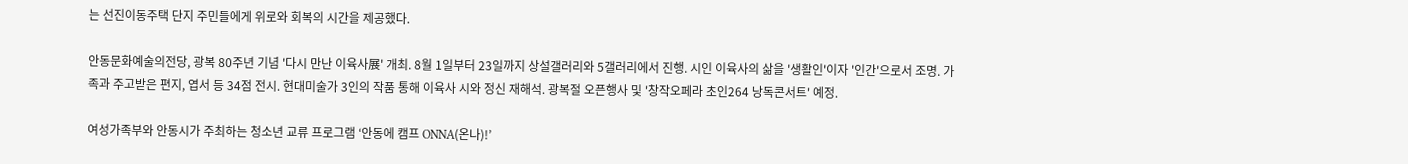는 선진이동주택 단지 주민들에게 위로와 회복의 시간을 제공했다.

안동문화예술의전당, 광복 80주년 기념 '다시 만난 이육사展' 개최. 8월 1일부터 23일까지 상설갤러리와 5갤러리에서 진행. 시인 이육사의 삶을 '생활인'이자 '인간'으로서 조명. 가족과 주고받은 편지, 엽서 등 34점 전시. 현대미술가 3인의 작품 통해 이육사 시와 정신 재해석. 광복절 오픈행사 및 '창작오페라 초인264 낭독콘서트' 예정.

여성가족부와 안동시가 주최하는 청소년 교류 프로그램 ‘안동에 캠프 ONNA(온나)!’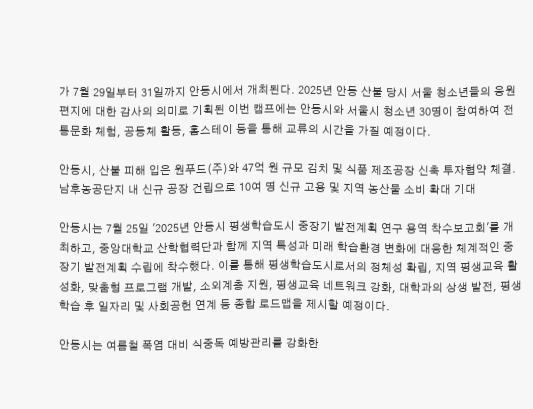가 7월 29일부터 31일까지 안동시에서 개최된다. 2025년 안동 산불 당시 서울 청소년들의 응원 편지에 대한 감사의 의미로 기획된 이번 캠프에는 안동시와 서울시 청소년 30명이 참여하여 전통문화 체험, 공동체 활동, 홈스테이 등을 통해 교류의 시간을 가질 예정이다.

안동시, 산불 피해 입은 원푸드(주)와 47억 원 규모 김치 및 식품 제조공장 신축 투자협약 체결. 남후농공단지 내 신규 공장 건립으로 10여 명 신규 고용 및 지역 농산물 소비 확대 기대

안동시는 7월 25일 '2025년 안동시 평생학습도시 중장기 발전계획 연구 용역 착수보고회'를 개최하고, 중앙대학교 산학협력단과 함께 지역 특성과 미래 학습환경 변화에 대응한 체계적인 중장기 발전계획 수립에 착수했다. 이를 통해 평생학습도시로서의 정체성 확립, 지역 평생교육 활성화, 맞춤형 프로그램 개발, 소외계층 지원, 평생교육 네트워크 강화, 대학과의 상생 발전, 평생학습 후 일자리 및 사회공헌 연계 등 종합 로드맵을 제시할 예정이다.

안동시는 여름철 폭염 대비 식중독 예방관리를 강화한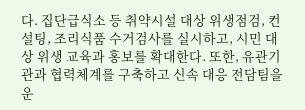다. 집단급식소 등 취약시설 대상 위생점검, 컨설팅, 조리식품 수거검사를 실시하고, 시민 대상 위생 교육과 홍보를 확대한다. 또한, 유관기관과 협력체계를 구축하고 신속 대응 전담팀을 운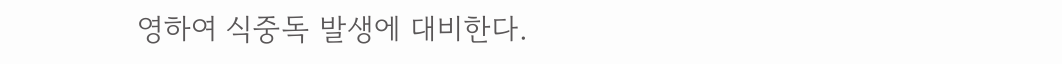영하여 식중독 발생에 대비한다.